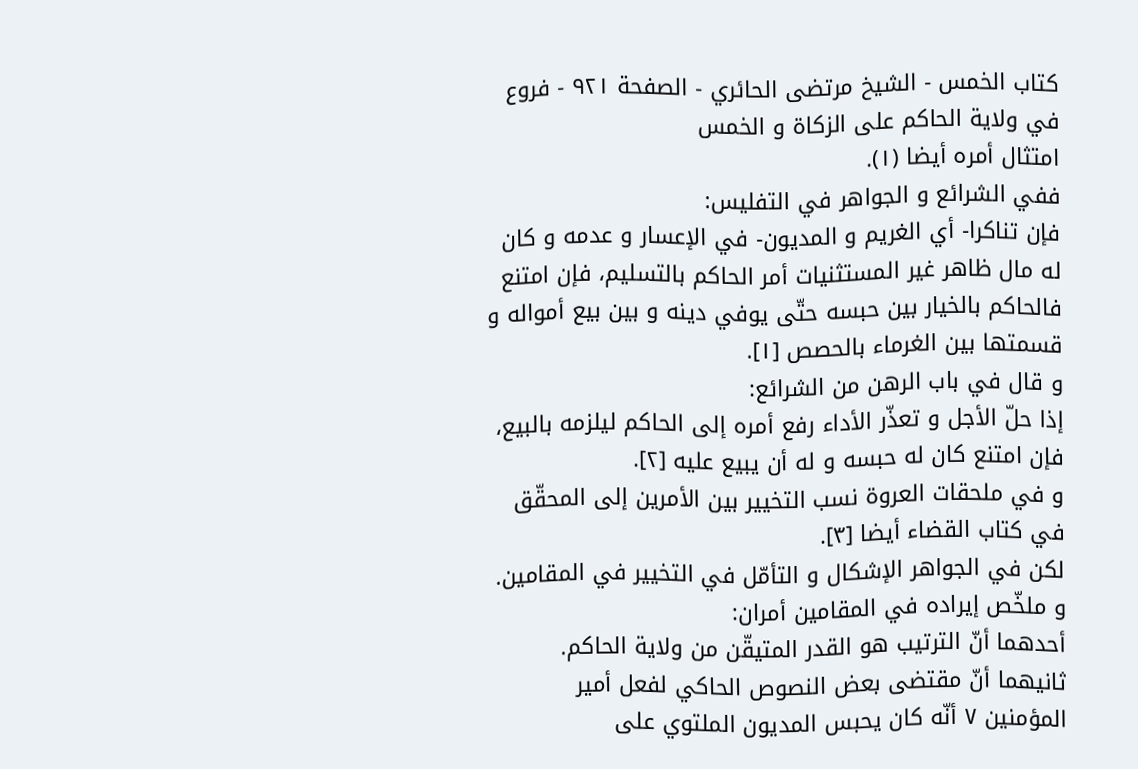كتاب الخمس - الشيخ مرتضى الحائري - الصفحة ٩٢١ - فروع في ولاية الحاكم على الزكاة و الخمس
امتثال أمره أيضا (١).
ففي الشرائع و الجواهر في التفليس:
فإن تناكرا- أي الغريم و المديون- في الإعسار و عدمه و كان له مال ظاهر غير المستثنيات أمر الحاكم بالتسليم، فإن امتنع فالحاكم بالخيار بين حبسه حتّى يوفي دينه و بين بيع أمواله و قسمتها بين الغرماء بالحصص [١].
و قال في باب الرهن من الشرائع:
إذا حلّ الأجل و تعذّر الأداء رفع أمره إلى الحاكم ليلزمه بالبيع، فإن امتنع كان له حبسه و له أن يبيع عليه [٢].
و في ملحقات العروة نسب التخيير بين الأمرين إلى المحقّق في كتاب القضاء أيضا [٣].
لكن في الجواهر الإشكال و التأمّل في التخيير في المقامين.
و ملخّص إيراده في المقامين أمران:
أحدهما أنّ الترتيب هو القدر المتيقّن من ولاية الحاكم.
ثانيهما أنّ مقتضى بعض النصوص الحاكي لفعل أمير المؤمنين ٧ أنّه كان يحبس المديون الملتوي على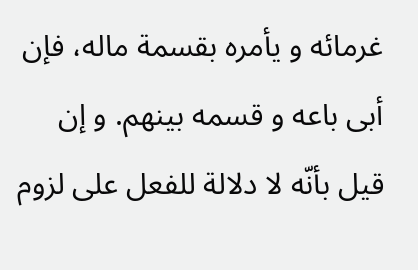غرمائه و يأمره بقسمة ماله، فإن أبى باعه و قسمه بينهم. و إن قيل بأنّه لا دلالة للفعل على لزوم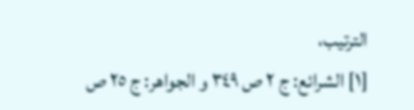الترتيب،
[١] الشرائع: ج ٢ ص ٣٤٩ و الجواهر: ج ٢٥ ص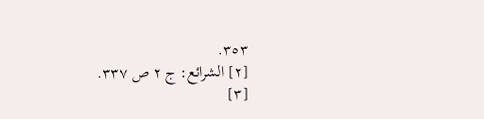٣٥٣.
[٢] الشرائع: ج ٢ ص ٣٣٧.
[٣]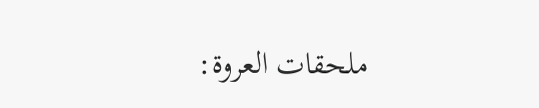ملحقات العروة: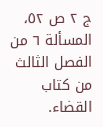ج ٢ ص ٥٢، المسألة ٦ من الفصل الثالث من كتاب القضاء.